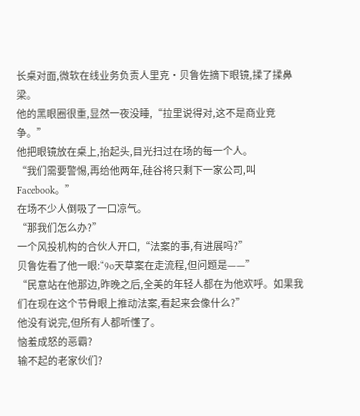长桌对面,微软在线业务负责人里克·贝鲁佐摘下眼镜,揉了揉鼻梁。
他的黑眼圈很重,显然一夜没睡,“拉里说得对,这不是商业竞争。”
他把眼镜放在桌上,抬起头,目光扫过在场的每一个人。
“我们需要警惕,再给他两年,硅谷将只剩下一家公司,叫Facebook。”
在场不少人倒吸了一口凉气。
“那我们怎么办?”
一个风投机构的合伙人开口,“法案的事,有进展吗?”
贝鲁佐看了他一眼:“9o天草案在走流程,但问题是——”
“民意站在他那边,昨晚之后,全美的年轻人都在为他欢呼。如果我们在现在这个节骨眼上推动法案,看起来会像什么?”
他没有说完,但所有人都听懂了。
恼羞成怒的恶霸?
输不起的老家伙们?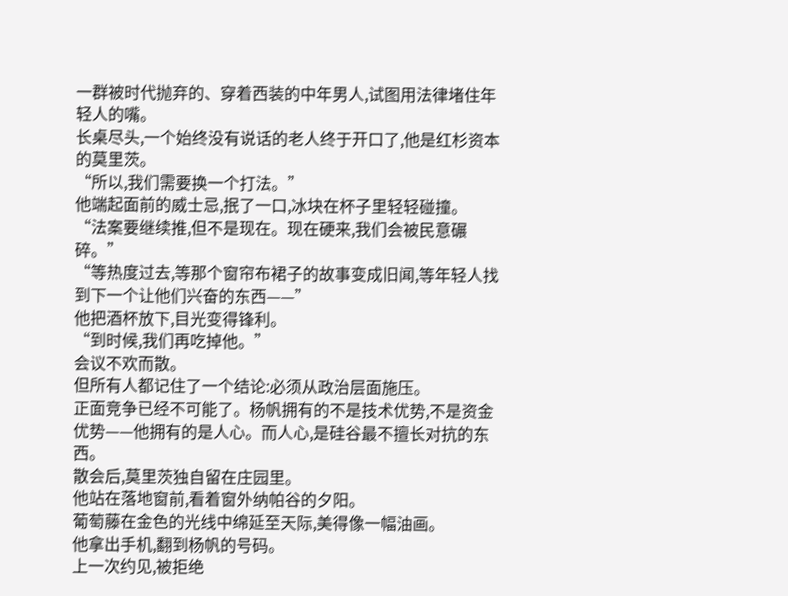一群被时代抛弃的、穿着西装的中年男人,试图用法律堵住年轻人的嘴。
长桌尽头,一个始终没有说话的老人终于开口了,他是红杉资本的莫里茨。
“所以,我们需要换一个打法。”
他端起面前的威士忌,抿了一口,冰块在杯子里轻轻碰撞。
“法案要继续推,但不是现在。现在硬来,我们会被民意碾碎。”
“等热度过去,等那个窗帘布裙子的故事变成旧闻,等年轻人找到下一个让他们兴奋的东西——”
他把酒杯放下,目光变得锋利。
“到时候,我们再吃掉他。”
会议不欢而散。
但所有人都记住了一个结论:必须从政治层面施压。
正面竞争已经不可能了。杨帆拥有的不是技术优势,不是资金优势——他拥有的是人心。而人心,是硅谷最不擅长对抗的东西。
散会后,莫里茨独自留在庄园里。
他站在落地窗前,看着窗外纳帕谷的夕阳。
葡萄藤在金色的光线中绵延至天际,美得像一幅油画。
他拿出手机,翻到杨帆的号码。
上一次约见,被拒绝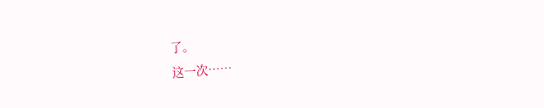了。
这一次……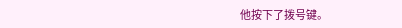他按下了拨号键。